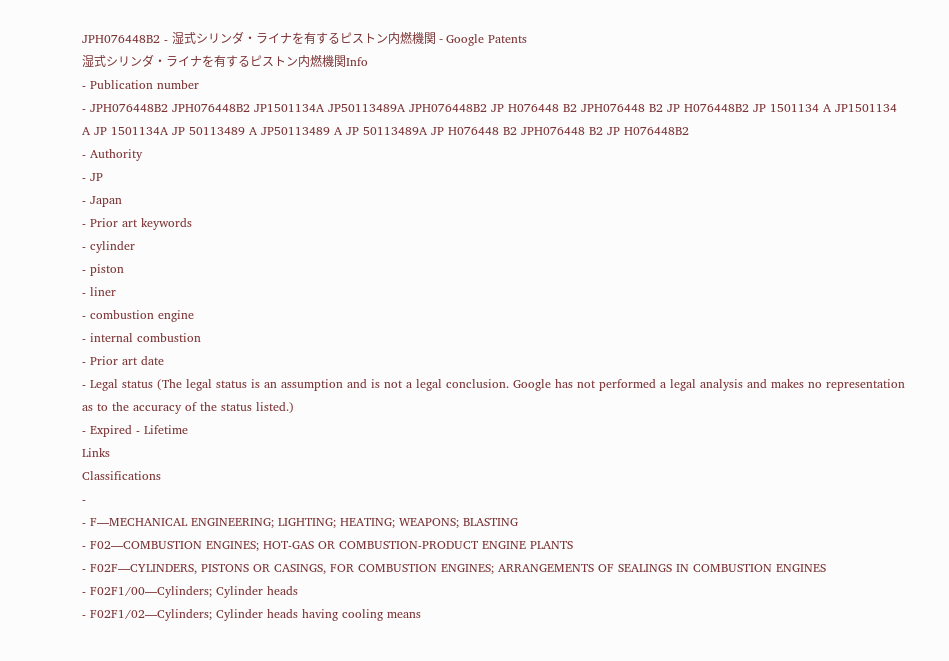JPH076448B2 - 湿式シリンダ・ライナを有するピストン内燃機関 - Google Patents
湿式シリンダ・ライナを有するピストン内燃機関Info
- Publication number
- JPH076448B2 JPH076448B2 JP1501134A JP50113489A JPH076448B2 JP H076448 B2 JPH076448 B2 JP H076448B2 JP 1501134 A JP1501134 A JP 1501134A JP 50113489 A JP50113489 A JP 50113489A JP H076448 B2 JPH076448 B2 JP H076448B2
- Authority
- JP
- Japan
- Prior art keywords
- cylinder
- piston
- liner
- combustion engine
- internal combustion
- Prior art date
- Legal status (The legal status is an assumption and is not a legal conclusion. Google has not performed a legal analysis and makes no representation as to the accuracy of the status listed.)
- Expired - Lifetime
Links
Classifications
-
- F—MECHANICAL ENGINEERING; LIGHTING; HEATING; WEAPONS; BLASTING
- F02—COMBUSTION ENGINES; HOT-GAS OR COMBUSTION-PRODUCT ENGINE PLANTS
- F02F—CYLINDERS, PISTONS OR CASINGS, FOR COMBUSTION ENGINES; ARRANGEMENTS OF SEALINGS IN COMBUSTION ENGINES
- F02F1/00—Cylinders; Cylinder heads
- F02F1/02—Cylinders; Cylinder heads having cooling means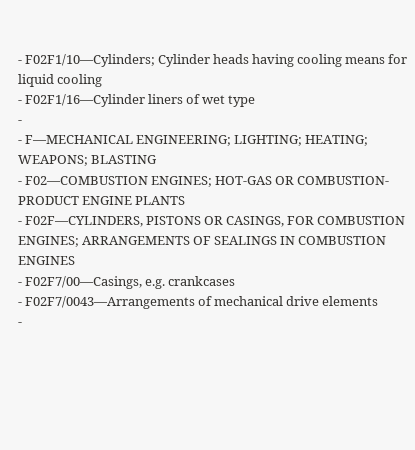- F02F1/10—Cylinders; Cylinder heads having cooling means for liquid cooling
- F02F1/16—Cylinder liners of wet type
-
- F—MECHANICAL ENGINEERING; LIGHTING; HEATING; WEAPONS; BLASTING
- F02—COMBUSTION ENGINES; HOT-GAS OR COMBUSTION-PRODUCT ENGINE PLANTS
- F02F—CYLINDERS, PISTONS OR CASINGS, FOR COMBUSTION ENGINES; ARRANGEMENTS OF SEALINGS IN COMBUSTION ENGINES
- F02F7/00—Casings, e.g. crankcases
- F02F7/0043—Arrangements of mechanical drive elements
-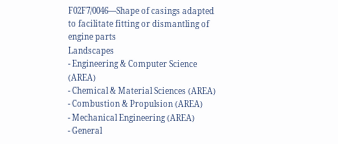F02F7/0046—Shape of casings adapted to facilitate fitting or dismantling of engine parts
Landscapes
- Engineering & Computer Science (AREA)
- Chemical & Material Sciences (AREA)
- Combustion & Propulsion (AREA)
- Mechanical Engineering (AREA)
- General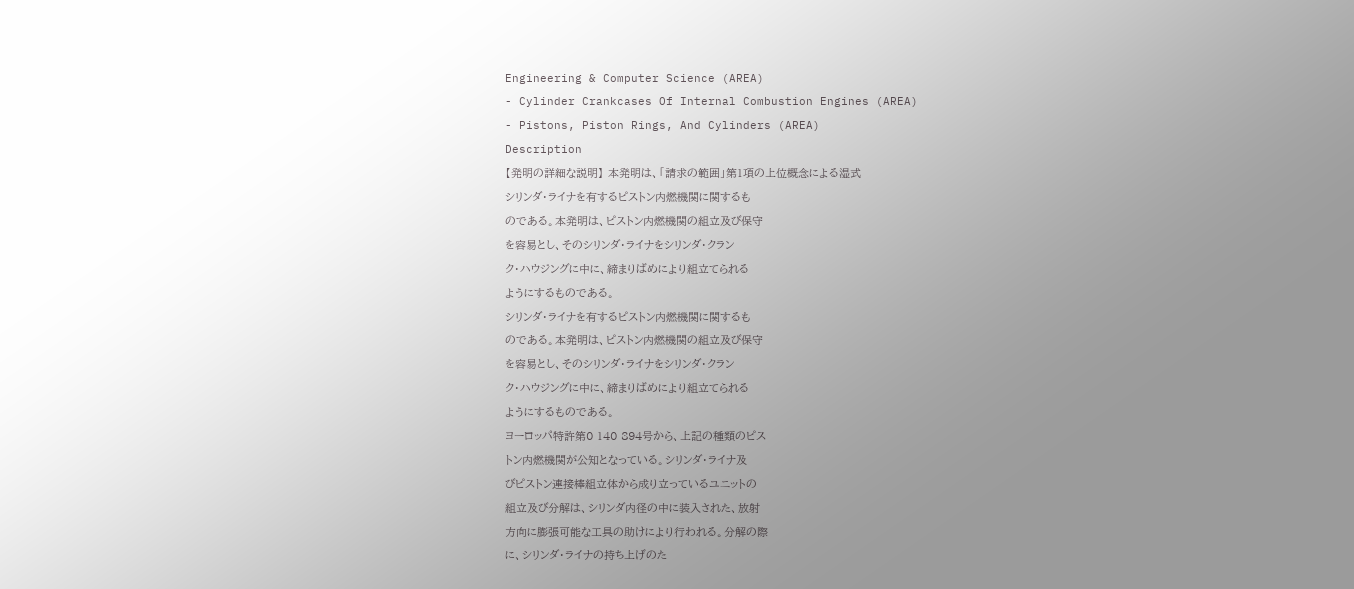Engineering & Computer Science (AREA)
- Cylinder Crankcases Of Internal Combustion Engines (AREA)
- Pistons, Piston Rings, And Cylinders (AREA)
Description
【発明の詳細な説明】 本発明は、「請求の範囲」第1項の上位概念による湿式
シリンダ・ライナを有するピストン内燃機関に関するも
のである。本発明は、ピストン内燃機関の組立及び保守
を容易とし、そのシリンダ・ライナをシリンダ・クラン
ク・ハウジングに中に、締まりばめにより組立てられる
ようにするものである。
シリンダ・ライナを有するピストン内燃機関に関するも
のである。本発明は、ピストン内燃機関の組立及び保守
を容易とし、そのシリンダ・ライナをシリンダ・クラン
ク・ハウジングに中に、締まりばめにより組立てられる
ようにするものである。
ヨーロッパ特許第0 140 894号から、上記の種類のピス
トン内燃機関が公知となっている。シリンダ・ライナ及
びピストン連接棒組立体から成り立っているユニットの
組立及び分解は、シリンダ内径の中に装入された、放射
方向に膨張可能な工具の助けにより行われる。分解の際
に、シリンダ・ライナの持ち上げのた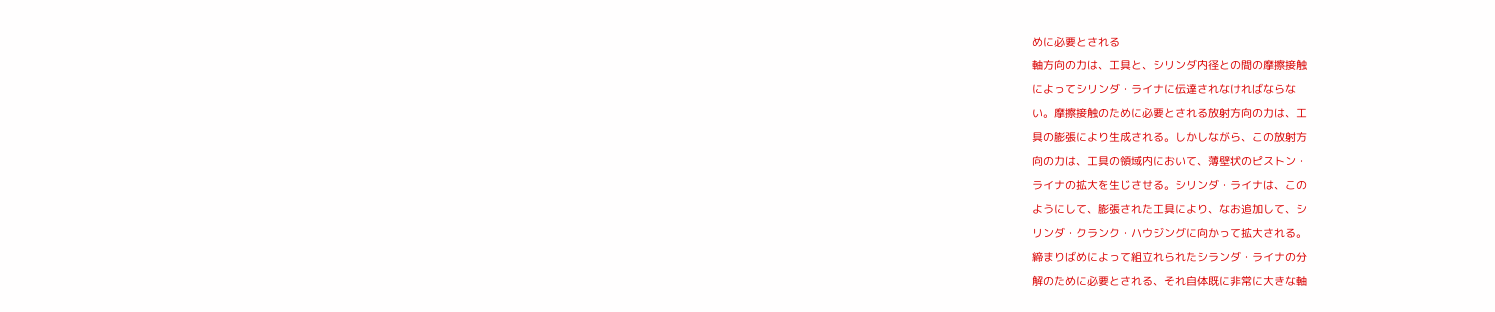めに必要とされる
軸方向の力は、工具と、シリンダ内径との間の摩擦接触
によってシリンダ・ライナに伝達されなければならな
い。摩擦接触のために必要とされる放射方向の力は、工
具の膨張により生成される。しかしながら、この放射方
向の力は、工具の領域内において、薄壁状のピストン・
ライナの拡大を生じさせる。シリンダ・ライナは、この
ようにして、膨張された工具により、なお追加して、シ
リンダ・クランク・ハウジングに向かって拡大される。
締まりばめによって組立れられたシランダ・ライナの分
解のために必要とされる、それ自体既に非常に大きな軸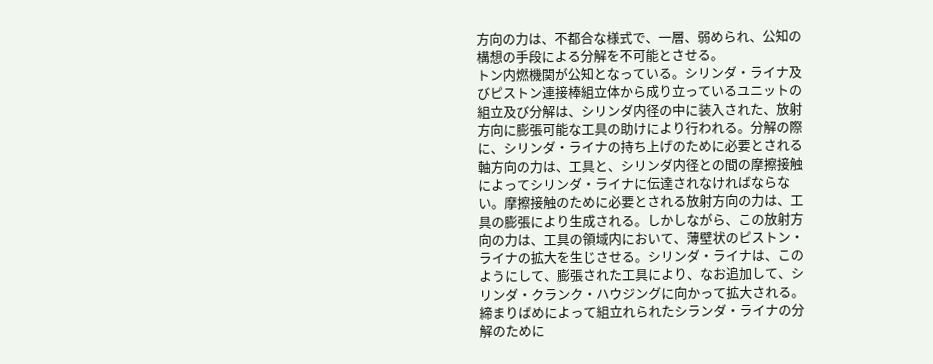方向の力は、不都合な様式で、一層、弱められ、公知の
構想の手段による分解を不可能とさせる。
トン内燃機関が公知となっている。シリンダ・ライナ及
びピストン連接棒組立体から成り立っているユニットの
組立及び分解は、シリンダ内径の中に装入された、放射
方向に膨張可能な工具の助けにより行われる。分解の際
に、シリンダ・ライナの持ち上げのために必要とされる
軸方向の力は、工具と、シリンダ内径との間の摩擦接触
によってシリンダ・ライナに伝達されなければならな
い。摩擦接触のために必要とされる放射方向の力は、工
具の膨張により生成される。しかしながら、この放射方
向の力は、工具の領域内において、薄壁状のピストン・
ライナの拡大を生じさせる。シリンダ・ライナは、この
ようにして、膨張された工具により、なお追加して、シ
リンダ・クランク・ハウジングに向かって拡大される。
締まりばめによって組立れられたシランダ・ライナの分
解のために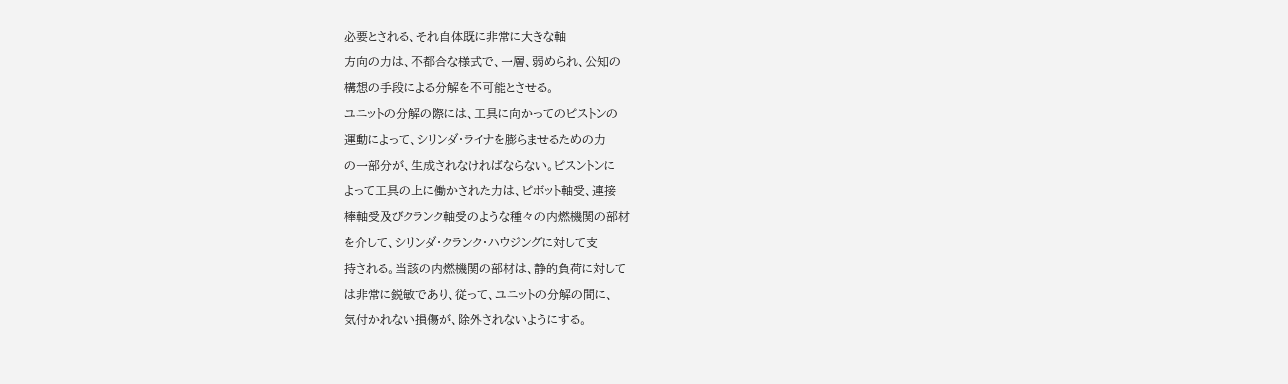必要とされる、それ自体既に非常に大きな軸
方向の力は、不都合な様式で、一層、弱められ、公知の
構想の手段による分解を不可能とさせる。
ユニットの分解の際には、工具に向かってのピストンの
運動によって、シリンダ・ライナを膨らませるための力
の一部分が、生成されなければならない。ピスントンに
よって工具の上に働かされた力は、ピボット軸受、連接
棒軸受及びクランク軸受のような種々の内燃機関の部材
を介して、シリンダ・クランク・ハウジングに対して支
持される。当該の内燃機関の部材は、静的負荷に対して
は非常に鋭敏であり、従って、ユニットの分解の間に、
気付かれない損傷が、除外されないようにする。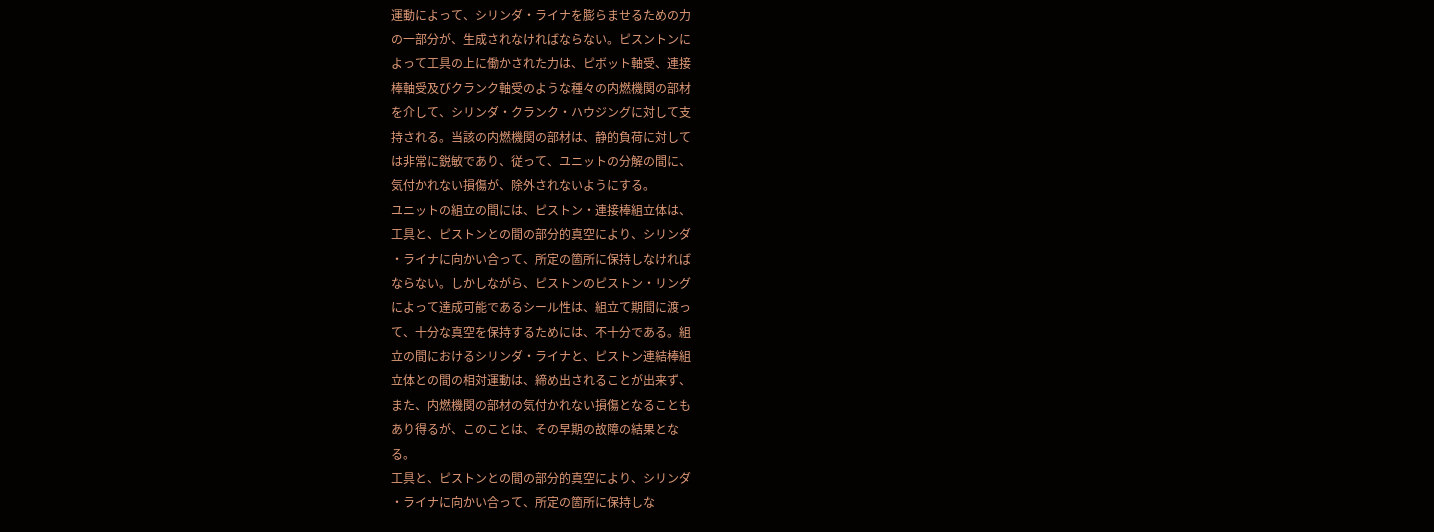運動によって、シリンダ・ライナを膨らませるための力
の一部分が、生成されなければならない。ピスントンに
よって工具の上に働かされた力は、ピボット軸受、連接
棒軸受及びクランク軸受のような種々の内燃機関の部材
を介して、シリンダ・クランク・ハウジングに対して支
持される。当該の内燃機関の部材は、静的負荷に対して
は非常に鋭敏であり、従って、ユニットの分解の間に、
気付かれない損傷が、除外されないようにする。
ユニットの組立の間には、ピストン・連接棒組立体は、
工具と、ピストンとの間の部分的真空により、シリンダ
・ライナに向かい合って、所定の箇所に保持しなければ
ならない。しかしながら、ピストンのピストン・リング
によって達成可能であるシール性は、組立て期間に渡っ
て、十分な真空を保持するためには、不十分である。組
立の間におけるシリンダ・ライナと、ピストン連結棒組
立体との間の相対運動は、締め出されることが出来ず、
また、内燃機関の部材の気付かれない損傷となることも
あり得るが、このことは、その早期の故障の結果とな
る。
工具と、ピストンとの間の部分的真空により、シリンダ
・ライナに向かい合って、所定の箇所に保持しな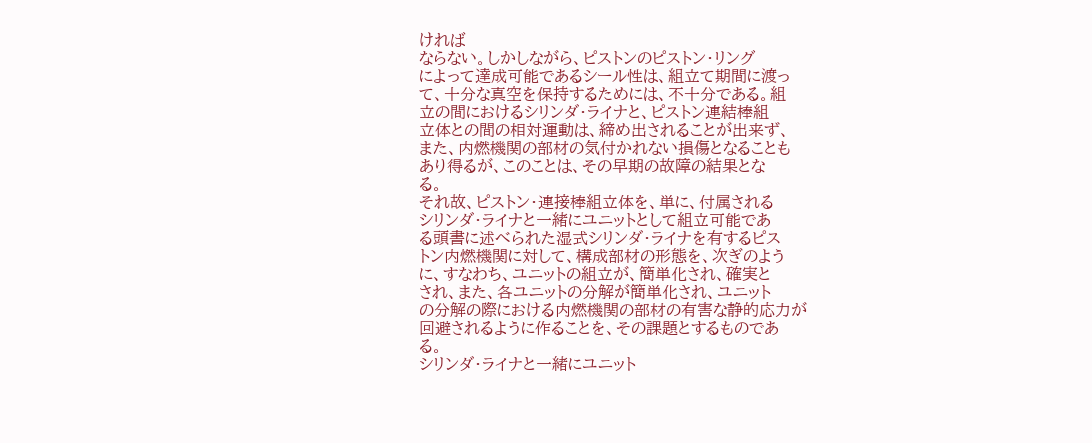ければ
ならない。しかしながら、ピストンのピストン・リング
によって達成可能であるシール性は、組立て期間に渡っ
て、十分な真空を保持するためには、不十分である。組
立の間におけるシリンダ・ライナと、ピストン連結棒組
立体との間の相対運動は、締め出されることが出来ず、
また、内燃機関の部材の気付かれない損傷となることも
あり得るが、このことは、その早期の故障の結果とな
る。
それ故、ピストン・連接棒組立体を、単に、付属される
シリンダ・ライナと一緒にユニットとして組立可能であ
る頭書に述べられた湿式シリンダ・ライナを有するピス
トン内燃機関に対して、構成部材の形態を、次ぎのよう
に、すなわち、ユニットの組立が、簡単化され、確実と
され、また、各ユニットの分解が簡単化され、ユニット
の分解の際における内燃機関の部材の有害な静的応力が
回避されるように作ることを、その課題とするものであ
る。
シリンダ・ライナと一緒にユニット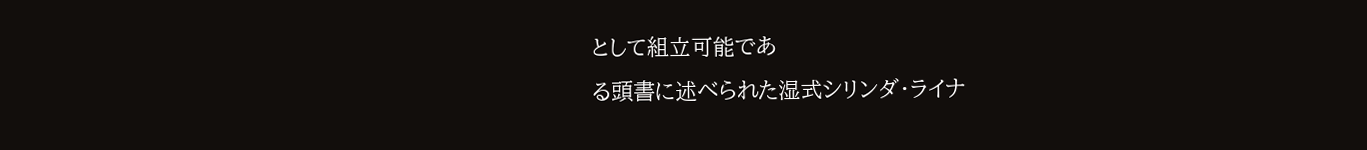として組立可能であ
る頭書に述べられた湿式シリンダ・ライナ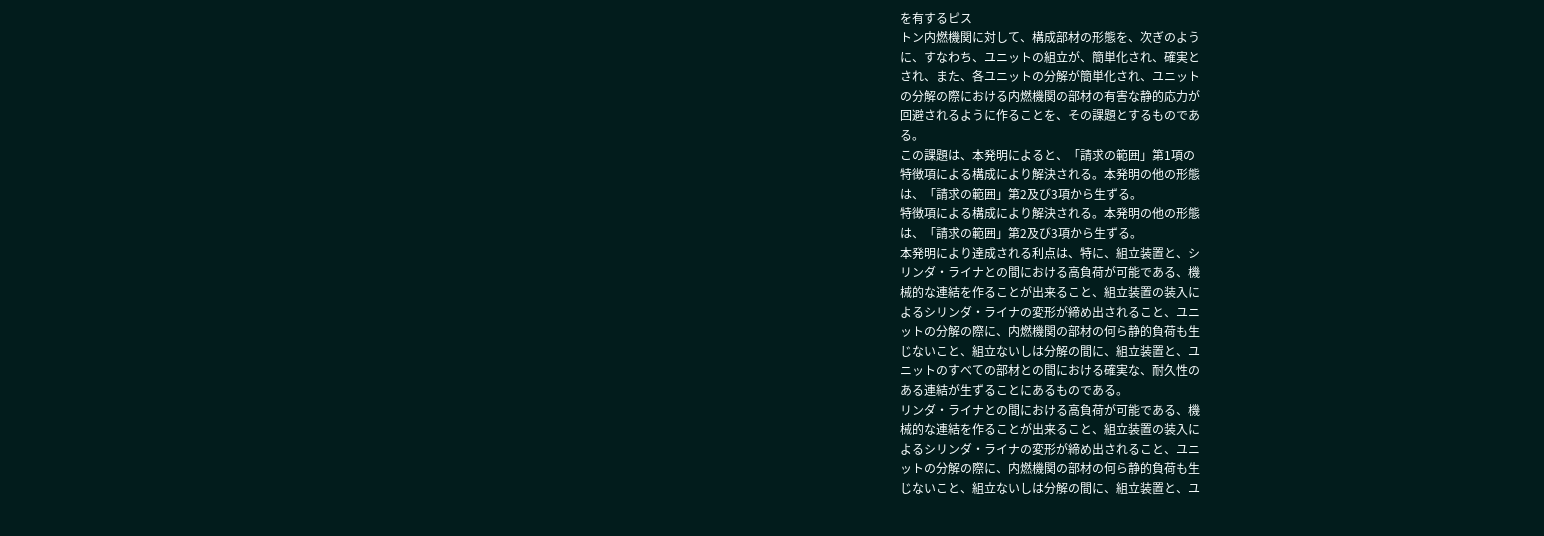を有するピス
トン内燃機関に対して、構成部材の形態を、次ぎのよう
に、すなわち、ユニットの組立が、簡単化され、確実と
され、また、各ユニットの分解が簡単化され、ユニット
の分解の際における内燃機関の部材の有害な静的応力が
回避されるように作ることを、その課題とするものであ
る。
この課題は、本発明によると、「請求の範囲」第1項の
特徴項による構成により解決される。本発明の他の形態
は、「請求の範囲」第2及び3項から生ずる。
特徴項による構成により解決される。本発明の他の形態
は、「請求の範囲」第2及び3項から生ずる。
本発明により達成される利点は、特に、組立装置と、シ
リンダ・ライナとの間における高負荷が可能である、機
械的な連結を作ることが出来ること、組立装置の装入に
よるシリンダ・ライナの変形が締め出されること、ユニ
ットの分解の際に、内燃機関の部材の何ら静的負荷も生
じないこと、組立ないしは分解の間に、組立装置と、ユ
ニットのすべての部材との間における確実な、耐久性の
ある連結が生ずることにあるものである。
リンダ・ライナとの間における高負荷が可能である、機
械的な連結を作ることが出来ること、組立装置の装入に
よるシリンダ・ライナの変形が締め出されること、ユニ
ットの分解の際に、内燃機関の部材の何ら静的負荷も生
じないこと、組立ないしは分解の間に、組立装置と、ユ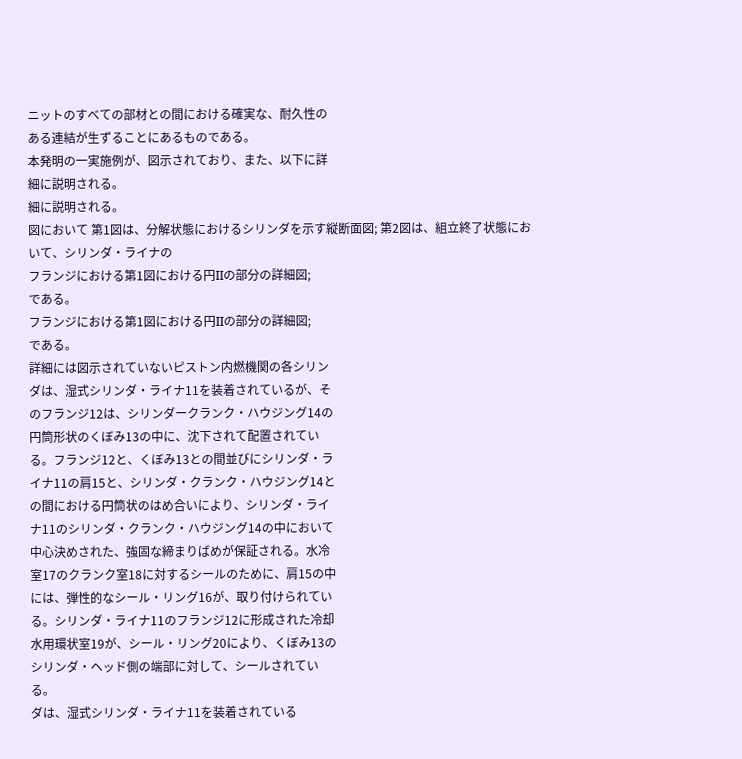ニットのすべての部材との間における確実な、耐久性の
ある連結が生ずることにあるものである。
本発明の一実施例が、図示されており、また、以下に詳
細に説明される。
細に説明される。
図において 第1図は、分解状態におけるシリンダを示す縦断面図; 第2図は、組立終了状態において、シリンダ・ライナの
フランジにおける第1図における円IIの部分の詳細図;
である。
フランジにおける第1図における円IIの部分の詳細図;
である。
詳細には図示されていないピストン内燃機関の各シリン
ダは、湿式シリンダ・ライナ11を装着されているが、そ
のフランジ12は、シリンダークランク・ハウジング14の
円筒形状のくぼみ13の中に、沈下されて配置されてい
る。フランジ12と、くぼみ13との間並びにシリンダ・ラ
イナ11の肩15と、シリンダ・クランク・ハウジング14と
の間における円筒状のはめ合いにより、シリンダ・ライ
ナ11のシリンダ・クランク・ハウジング14の中において
中心決めされた、強固な締まりばめが保証される。水冷
室17のクランク室18に対するシールのために、肩15の中
には、弾性的なシール・リング16が、取り付けられてい
る。シリンダ・ライナ11のフランジ12に形成された冷却
水用環状室19が、シール・リング20により、くぼみ13の
シリンダ・ヘッド側の端部に対して、シールされてい
る。
ダは、湿式シリンダ・ライナ11を装着されている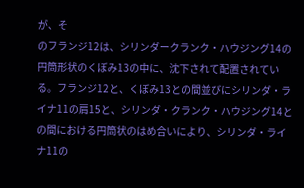が、そ
のフランジ12は、シリンダークランク・ハウジング14の
円筒形状のくぼみ13の中に、沈下されて配置されてい
る。フランジ12と、くぼみ13との間並びにシリンダ・ラ
イナ11の肩15と、シリンダ・クランク・ハウジング14と
の間における円筒状のはめ合いにより、シリンダ・ライ
ナ11の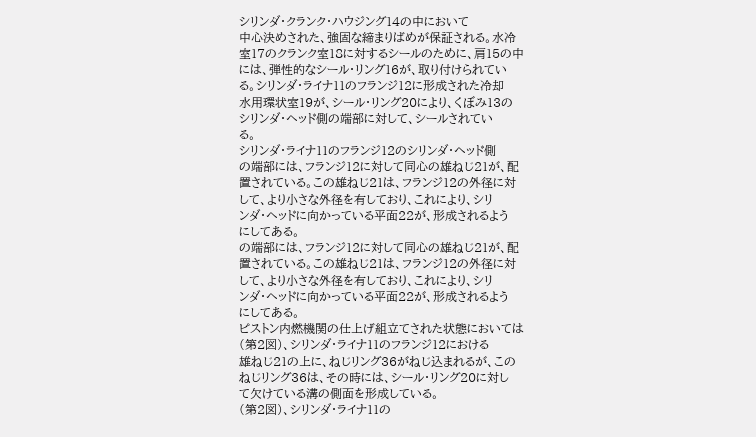シリンダ・クランク・ハウジング14の中において
中心決めされた、強固な締まりばめが保証される。水冷
室17のクランク室18に対するシールのために、肩15の中
には、弾性的なシール・リング16が、取り付けられてい
る。シリンダ・ライナ11のフランジ12に形成された冷却
水用環状室19が、シール・リング20により、くぼみ13の
シリンダ・ヘッド側の端部に対して、シールされてい
る。
シリンダ・ライナ11のフランジ12のシリンダ・ヘッド側
の端部には、フランジ12に対して同心の雄ねじ21が、配
置されている。この雄ねじ21は、フランジ12の外径に対
して、より小さな外径を有しており、これにより、シリ
ンダ・ヘッドに向かっている平面22が、形成されるよう
にしてある。
の端部には、フランジ12に対して同心の雄ねじ21が、配
置されている。この雄ねじ21は、フランジ12の外径に対
して、より小さな外径を有しており、これにより、シリ
ンダ・ヘッドに向かっている平面22が、形成されるよう
にしてある。
ピストン内燃機関の仕上げ組立てされた状態においては
(第2図)、シリンダ・ライナ11のフランジ12における
雄ねじ21の上に、ねじリング36がねじ込まれるが、この
ねじリング36は、その時には、シール・リング20に対し
て欠けている溝の側面を形成している。
(第2図)、シリンダ・ライナ11の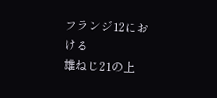フランジ12における
雄ねじ21の上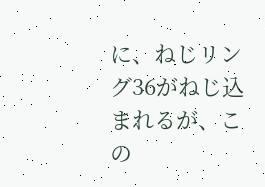に、ねじリング36がねじ込まれるが、この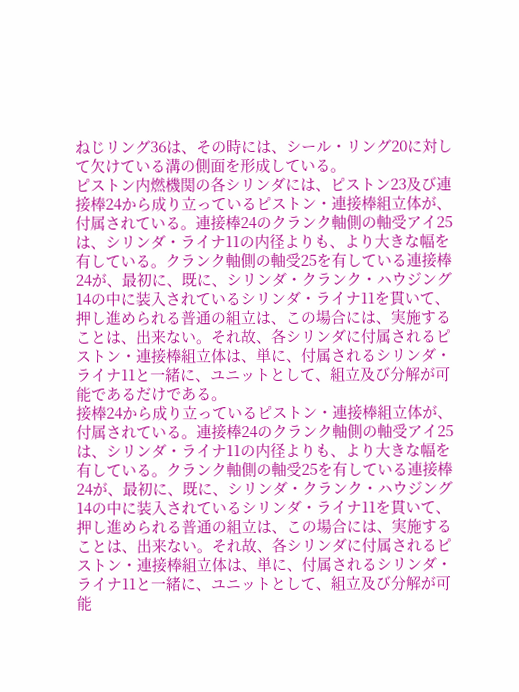ねじリング36は、その時には、シール・リング20に対し
て欠けている溝の側面を形成している。
ピストン内燃機関の各シリンダには、ピストン23及び連
接棒24から成り立っているピストン・連接棒組立体が、
付属されている。連接棒24のクランク軸側の軸受アイ25
は、シリンダ・ライナ11の内径よりも、より大きな幅を
有している。クランク軸側の軸受25を有している連接棒
24が、最初に、既に、シリンダ・クランク・ハウジング
14の中に装入されているシリンダ・ライナ11を貫いて、
押し進められる普通の組立は、この場合には、実施する
ことは、出来ない。それ故、各シリンダに付属されるピ
ストン・連接棒組立体は、単に、付属されるシリンダ・
ライナ11と一緒に、ユニットとして、組立及び分解が可
能であるだけである。
接棒24から成り立っているピストン・連接棒組立体が、
付属されている。連接棒24のクランク軸側の軸受アイ25
は、シリンダ・ライナ11の内径よりも、より大きな幅を
有している。クランク軸側の軸受25を有している連接棒
24が、最初に、既に、シリンダ・クランク・ハウジング
14の中に装入されているシリンダ・ライナ11を貫いて、
押し進められる普通の組立は、この場合には、実施する
ことは、出来ない。それ故、各シリンダに付属されるピ
ストン・連接棒組立体は、単に、付属されるシリンダ・
ライナ11と一緒に、ユニットとして、組立及び分解が可
能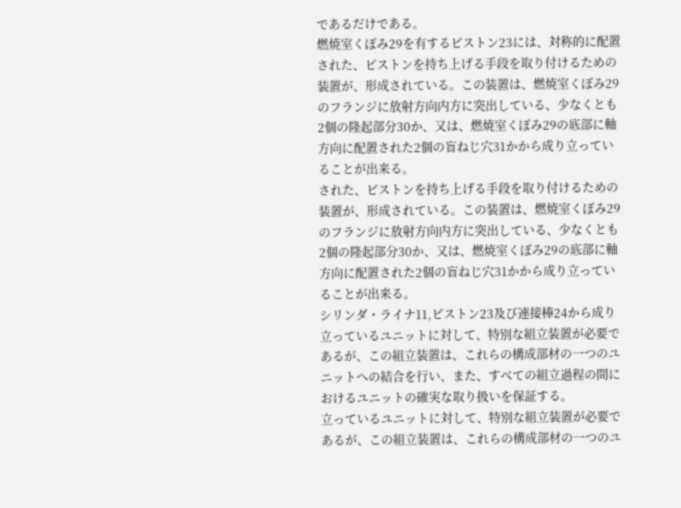であるだけである。
燃焼室くぼみ29を有するピストン23には、対称的に配置
された、ピストンを持ち上げる手段を取り付けるための
装置が、形成されている。この装置は、燃焼室くぼみ29
のフランジに放射方向内方に突出している、少なくとも
2個の隆起部分30か、又は、燃焼室くぼみ29の底部に軸
方向に配置された2個の盲ねじ穴31かから成り立ってい
ることが出来る。
された、ピストンを持ち上げる手段を取り付けるための
装置が、形成されている。この装置は、燃焼室くぼみ29
のフランジに放射方向内方に突出している、少なくとも
2個の隆起部分30か、又は、燃焼室くぼみ29の底部に軸
方向に配置された2個の盲ねじ穴31かから成り立ってい
ることが出来る。
シリンダ・ライナ11,ピストン23及び連接棒24から成り
立っているユニットに対して、特別な組立装置が必要で
あるが、この組立装置は、これらの構成部材の一つのユ
ニットへの結合を行い、また、すべての組立過程の間に
おけるユニットの確実な取り扱いを保証する。
立っているユニットに対して、特別な組立装置が必要で
あるが、この組立装置は、これらの構成部材の一つのユ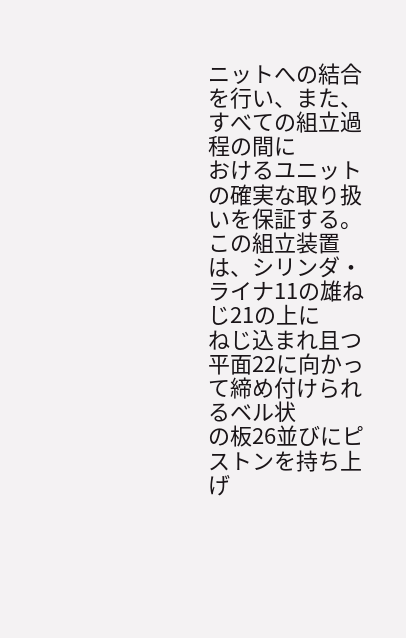ニットへの結合を行い、また、すべての組立過程の間に
おけるユニットの確実な取り扱いを保証する。
この組立装置は、シリンダ・ライナ11の雄ねじ21の上に
ねじ込まれ且つ平面22に向かって締め付けられるベル状
の板26並びにピストンを持ち上げ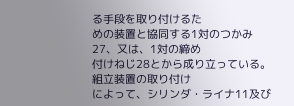る手段を取り付けるた
めの装置と協同する1対のつかみ27、又は、1対の締め
付けねじ28とから成り立っている。組立装置の取り付け
によって、シリンダ・ライナ11及び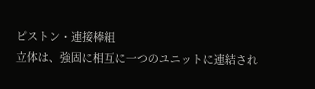ピストン・連接棒組
立体は、強固に相互に一つのユニットに連結され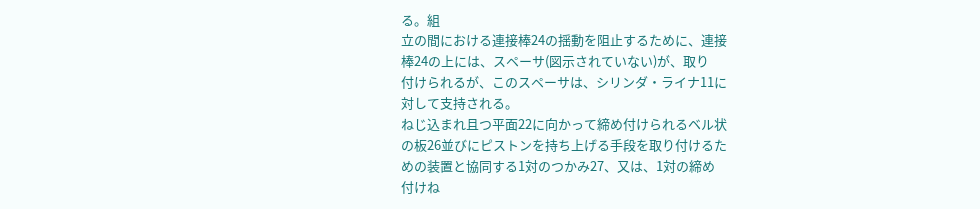る。組
立の間における連接棒24の揺動を阻止するために、連接
棒24の上には、スペーサ(図示されていない)が、取り
付けられるが、このスペーサは、シリンダ・ライナ11に
対して支持される。
ねじ込まれ且つ平面22に向かって締め付けられるベル状
の板26並びにピストンを持ち上げる手段を取り付けるた
めの装置と協同する1対のつかみ27、又は、1対の締め
付けね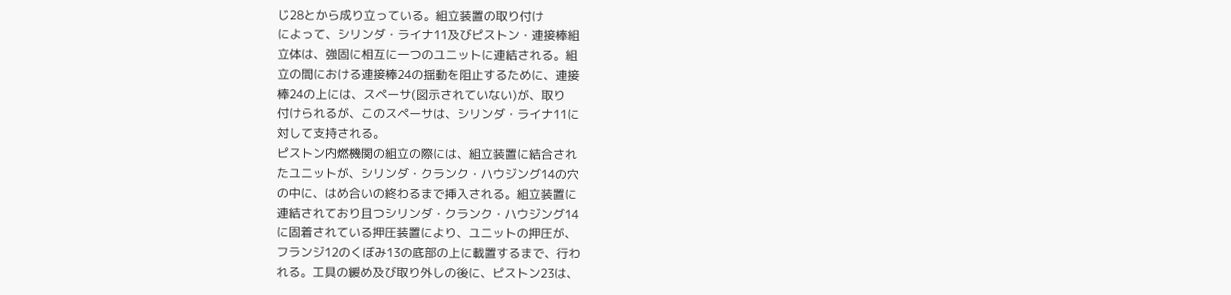じ28とから成り立っている。組立装置の取り付け
によって、シリンダ・ライナ11及びピストン・連接棒組
立体は、強固に相互に一つのユニットに連結される。組
立の間における連接棒24の揺動を阻止するために、連接
棒24の上には、スペーサ(図示されていない)が、取り
付けられるが、このスペーサは、シリンダ・ライナ11に
対して支持される。
ピストン内燃機関の組立の際には、組立装置に結合され
たユニットが、シリンダ・クランク・ハウジング14の穴
の中に、はめ合いの終わるまで挿入される。組立装置に
連結されており且つシリンダ・クランク・ハウジング14
に固着されている押圧装置により、ユニットの押圧が、
フランジ12のくぼみ13の底部の上に載置するまで、行わ
れる。工具の緩め及び取り外しの後に、ピストン23は、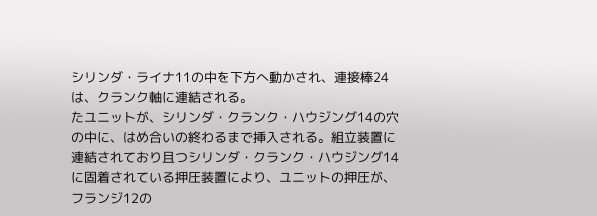シリンダ・ライナ11の中を下方へ動かされ、連接棒24
は、クランク軸に連結される。
たユニットが、シリンダ・クランク・ハウジング14の穴
の中に、はめ合いの終わるまで挿入される。組立装置に
連結されており且つシリンダ・クランク・ハウジング14
に固着されている押圧装置により、ユニットの押圧が、
フランジ12の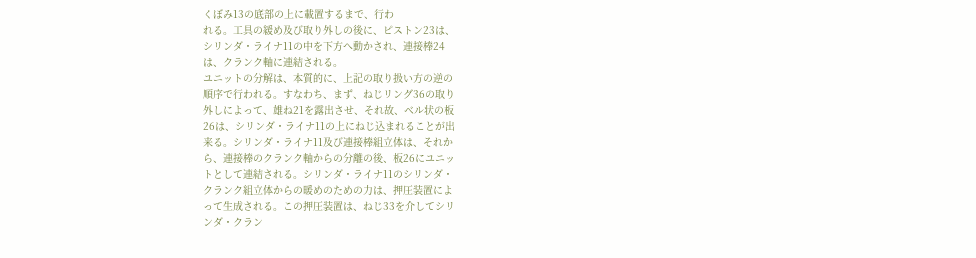くぼみ13の底部の上に載置するまで、行わ
れる。工具の緩め及び取り外しの後に、ピストン23は、
シリンダ・ライナ11の中を下方へ動かされ、連接棒24
は、クランク軸に連結される。
ユニットの分解は、本質的に、上記の取り扱い方の逆の
順序で行われる。すなわち、まず、ねじリング36の取り
外しによって、雄ね21を露出させ、それ故、ベル状の板
26は、シリンダ・ライナ11の上にねじ込まれることが出
来る。シリンダ・ライナ11及び連接棒組立体は、それか
ら、連接棒のクランク軸からの分離の後、板26にユニッ
トとして連結される。シリンダ・ライナ11のシリンダ・
クランク組立体からの暖めのための力は、押圧装置によ
って生成される。この押圧装置は、ねじ33を介してシリ
ンダ・クラン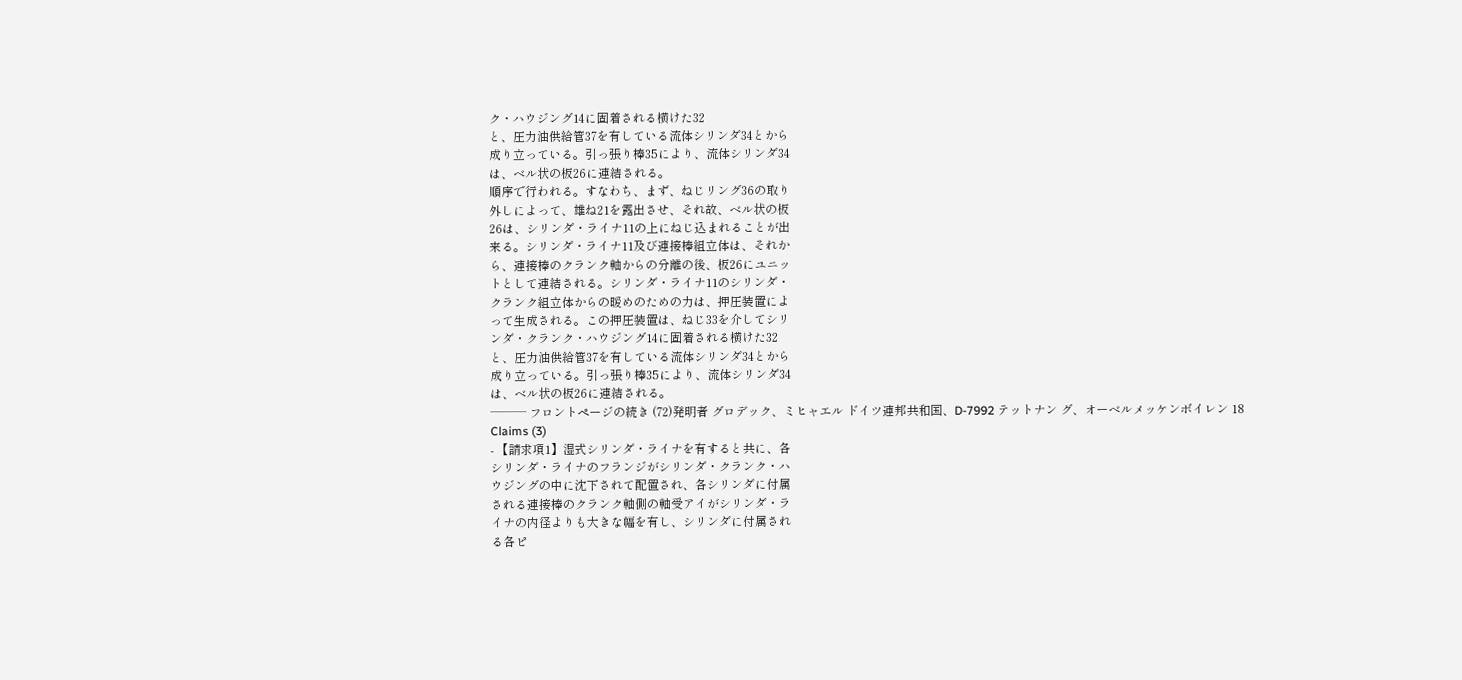ク・ハウジング14に固着される横けた32
と、圧力油供給管37を有している流体シリンダ34とから
成り立っている。引っ張り棒35により、流体シリンダ34
は、ベル状の板26に連結される。
順序で行われる。すなわち、まず、ねじリング36の取り
外しによって、雄ね21を露出させ、それ故、ベル状の板
26は、シリンダ・ライナ11の上にねじ込まれることが出
来る。シリンダ・ライナ11及び連接棒組立体は、それか
ら、連接棒のクランク軸からの分離の後、板26にユニッ
トとして連結される。シリンダ・ライナ11のシリンダ・
クランク組立体からの暖めのための力は、押圧装置によ
って生成される。この押圧装置は、ねじ33を介してシリ
ンダ・クランク・ハウジング14に固着される横けた32
と、圧力油供給管37を有している流体シリンダ34とから
成り立っている。引っ張り棒35により、流体シリンダ34
は、ベル状の板26に連結される。
─── フロントページの続き (72)発明者 グロデック、ミヒャエル ドイツ連邦共和国、D‐7992 テットナン グ、オーベルメッケンボイレン 18
Claims (3)
- 【請求項1】湿式シリンダ・ライナを有すると共に、各
シリンダ・ライナのフランジがシリンダ・クランク・ハ
ウジングの中に沈下されて配置され、各シリンダに付属
される連接棒のクランク軸側の軸受アイがシリンダ・ラ
イナの内径よりも大きな幅を有し、シリンダに付属され
る各ピ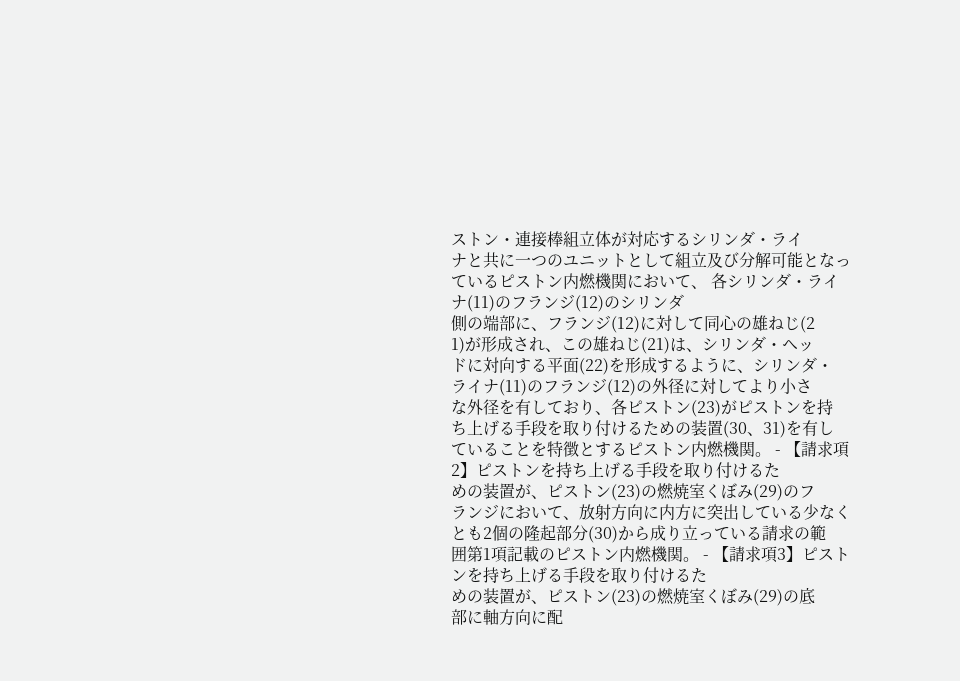ストン・連接棒組立体が対応するシリンダ・ライ
ナと共に一つのユニットとして組立及び分解可能となっ
ているピストン内燃機関において、 各シリンダ・ライナ(11)のフランジ(12)のシリンダ
側の端部に、フランジ(12)に対して同心の雄ねじ(2
1)が形成され、この雄ねじ(21)は、シリンダ・ヘッ
ドに対向する平面(22)を形成するように、シリンダ・
ライナ(11)のフランジ(12)の外径に対してより小さ
な外径を有しており、各ピストン(23)がピストンを持
ち上げる手段を取り付けるための装置(30、31)を有し
ていることを特徴とするピストン内燃機関。 - 【請求項2】ピストンを持ち上げる手段を取り付けるた
めの装置が、ピストン(23)の燃焼室くぼみ(29)のフ
ランジにおいて、放射方向に内方に突出している少なく
とも2個の隆起部分(30)から成り立っている請求の範
囲第1項記載のピストン内燃機関。 - 【請求項3】ピストンを持ち上げる手段を取り付けるた
めの装置が、ピストン(23)の燃焼室くぼみ(29)の底
部に軸方向に配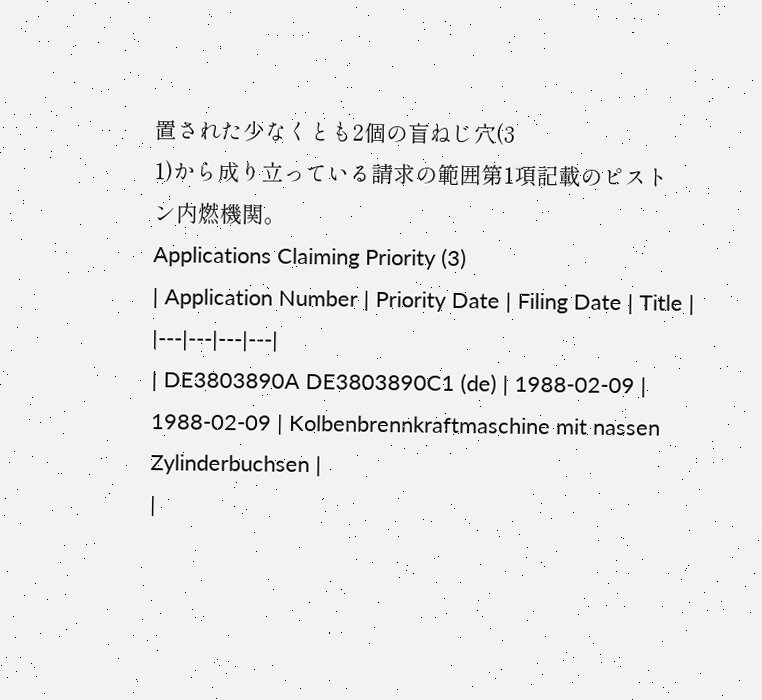置された少なくとも2個の盲ねじ穴(3
1)から成り立っている請求の範囲第1項記載のピスト
ン内燃機関。
Applications Claiming Priority (3)
| Application Number | Priority Date | Filing Date | Title |
|---|---|---|---|
| DE3803890A DE3803890C1 (de) | 1988-02-09 | 1988-02-09 | Kolbenbrennkraftmaschine mit nassen Zylinderbuchsen |
|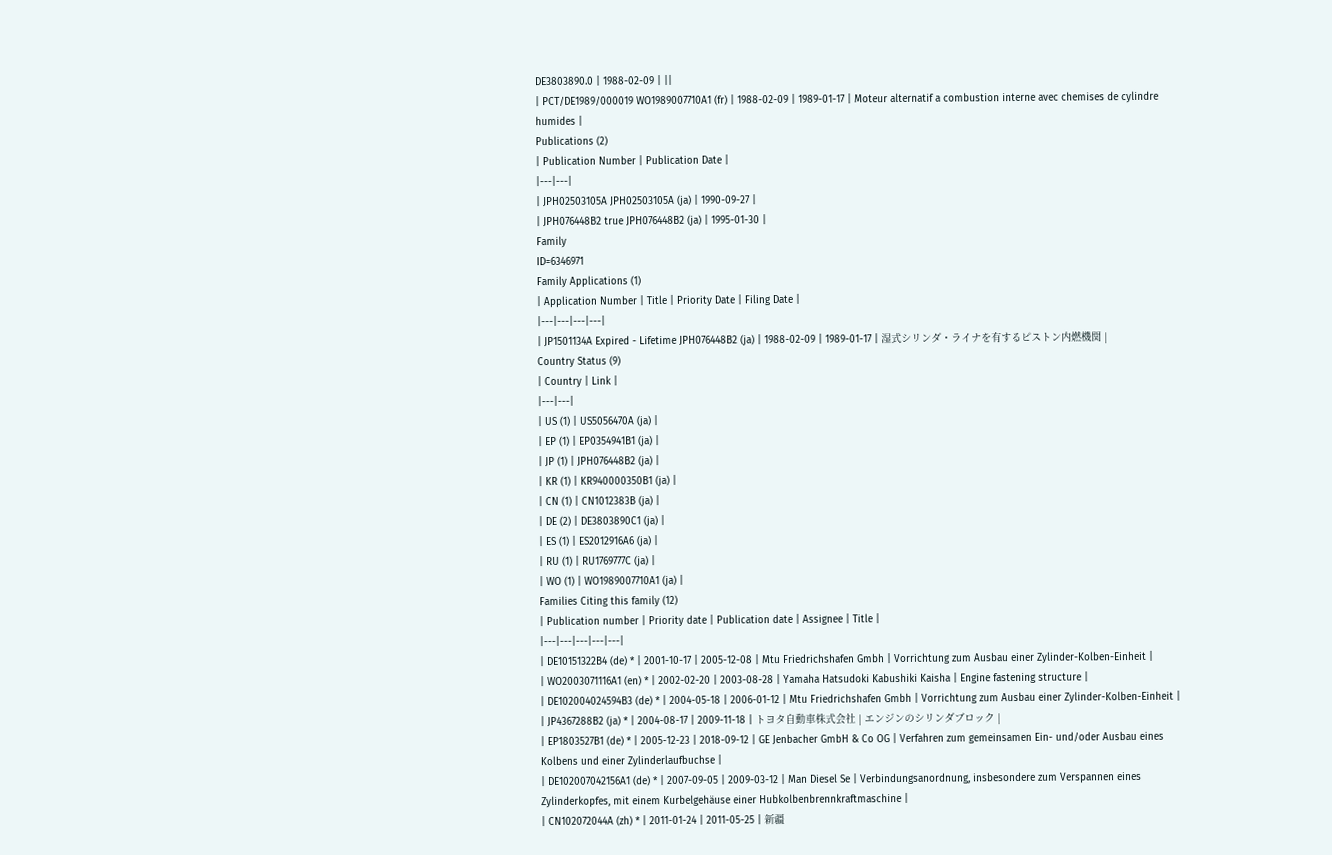DE3803890.0 | 1988-02-09 | ||
| PCT/DE1989/000019 WO1989007710A1 (fr) | 1988-02-09 | 1989-01-17 | Moteur alternatif a combustion interne avec chemises de cylindre humides |
Publications (2)
| Publication Number | Publication Date |
|---|---|
| JPH02503105A JPH02503105A (ja) | 1990-09-27 |
| JPH076448B2 true JPH076448B2 (ja) | 1995-01-30 |
Family
ID=6346971
Family Applications (1)
| Application Number | Title | Priority Date | Filing Date |
|---|---|---|---|
| JP1501134A Expired - Lifetime JPH076448B2 (ja) | 1988-02-09 | 1989-01-17 | 湿式シリンダ・ライナを有するピストン内燃機関 |
Country Status (9)
| Country | Link |
|---|---|
| US (1) | US5056470A (ja) |
| EP (1) | EP0354941B1 (ja) |
| JP (1) | JPH076448B2 (ja) |
| KR (1) | KR940000350B1 (ja) |
| CN (1) | CN1012383B (ja) |
| DE (2) | DE3803890C1 (ja) |
| ES (1) | ES2012916A6 (ja) |
| RU (1) | RU1769777C (ja) |
| WO (1) | WO1989007710A1 (ja) |
Families Citing this family (12)
| Publication number | Priority date | Publication date | Assignee | Title |
|---|---|---|---|---|
| DE10151322B4 (de) * | 2001-10-17 | 2005-12-08 | Mtu Friedrichshafen Gmbh | Vorrichtung zum Ausbau einer Zylinder-Kolben-Einheit |
| WO2003071116A1 (en) * | 2002-02-20 | 2003-08-28 | Yamaha Hatsudoki Kabushiki Kaisha | Engine fastening structure |
| DE102004024594B3 (de) * | 2004-05-18 | 2006-01-12 | Mtu Friedrichshafen Gmbh | Vorrichtung zum Ausbau einer Zylinder-Kolben-Einheit |
| JP4367288B2 (ja) * | 2004-08-17 | 2009-11-18 | トヨタ自動車株式会社 | エンジンのシリンダブロック |
| EP1803527B1 (de) * | 2005-12-23 | 2018-09-12 | GE Jenbacher GmbH & Co OG | Verfahren zum gemeinsamen Ein- und/oder Ausbau eines Kolbens und einer Zylinderlaufbuchse |
| DE102007042156A1 (de) * | 2007-09-05 | 2009-03-12 | Man Diesel Se | Verbindungsanordnung, insbesondere zum Verspannen eines Zylinderkopfes, mit einem Kurbelgehäuse einer Hubkolbenbrennkraftmaschine |
| CN102072044A (zh) * | 2011-01-24 | 2011-05-25 | 新疆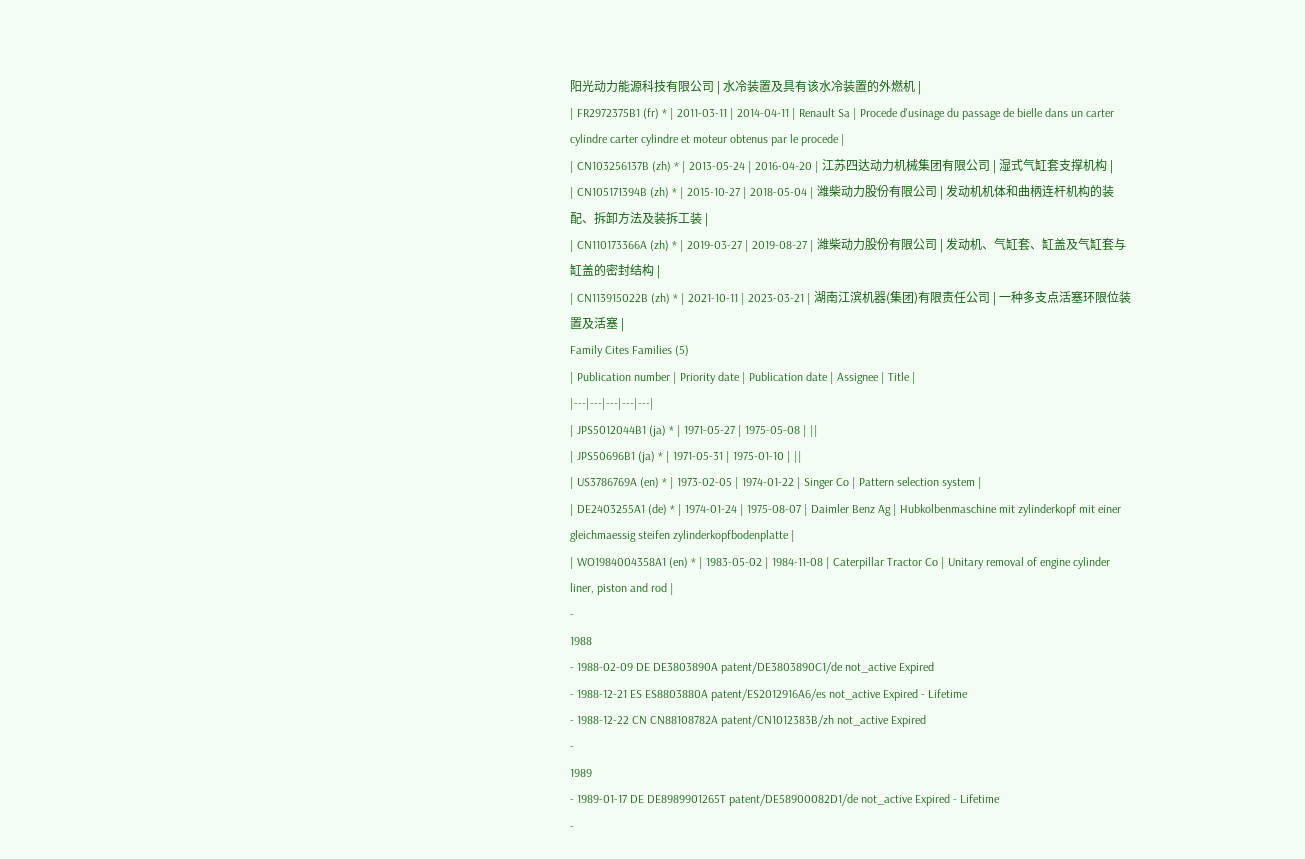阳光动力能源科技有限公司 | 水冷装置及具有该水冷装置的外燃机 |
| FR2972375B1 (fr) * | 2011-03-11 | 2014-04-11 | Renault Sa | Procede d'usinage du passage de bielle dans un carter cylindre carter cylindre et moteur obtenus par le procede |
| CN103256137B (zh) * | 2013-05-24 | 2016-04-20 | 江苏四达动力机械集团有限公司 | 湿式气缸套支撑机构 |
| CN105171394B (zh) * | 2015-10-27 | 2018-05-04 | 潍柴动力股份有限公司 | 发动机机体和曲柄连杆机构的装配、拆卸方法及装拆工装 |
| CN110173366A (zh) * | 2019-03-27 | 2019-08-27 | 潍柴动力股份有限公司 | 发动机、气缸套、缸盖及气缸套与缸盖的密封结构 |
| CN113915022B (zh) * | 2021-10-11 | 2023-03-21 | 湖南江滨机器(集团)有限责任公司 | 一种多支点活塞环限位装置及活塞 |
Family Cites Families (5)
| Publication number | Priority date | Publication date | Assignee | Title |
|---|---|---|---|---|
| JPS5012044B1 (ja) * | 1971-05-27 | 1975-05-08 | ||
| JPS50696B1 (ja) * | 1971-05-31 | 1975-01-10 | ||
| US3786769A (en) * | 1973-02-05 | 1974-01-22 | Singer Co | Pattern selection system |
| DE2403255A1 (de) * | 1974-01-24 | 1975-08-07 | Daimler Benz Ag | Hubkolbenmaschine mit zylinderkopf mit einer gleichmaessig steifen zylinderkopfbodenplatte |
| WO1984004358A1 (en) * | 1983-05-02 | 1984-11-08 | Caterpillar Tractor Co | Unitary removal of engine cylinder liner, piston and rod |
-
1988
- 1988-02-09 DE DE3803890A patent/DE3803890C1/de not_active Expired
- 1988-12-21 ES ES8803880A patent/ES2012916A6/es not_active Expired - Lifetime
- 1988-12-22 CN CN88108782A patent/CN1012383B/zh not_active Expired
-
1989
- 1989-01-17 DE DE8989901265T patent/DE58900082D1/de not_active Expired - Lifetime
-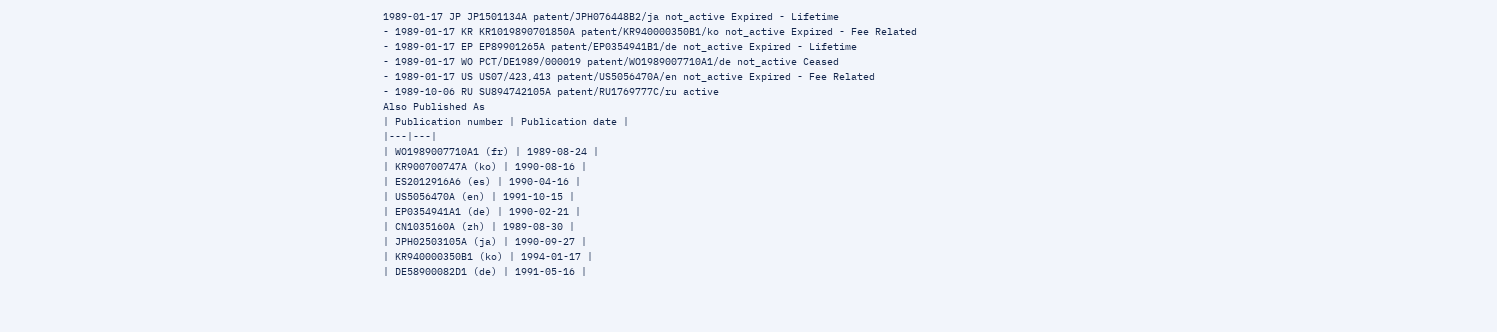1989-01-17 JP JP1501134A patent/JPH076448B2/ja not_active Expired - Lifetime
- 1989-01-17 KR KR1019890701850A patent/KR940000350B1/ko not_active Expired - Fee Related
- 1989-01-17 EP EP89901265A patent/EP0354941B1/de not_active Expired - Lifetime
- 1989-01-17 WO PCT/DE1989/000019 patent/WO1989007710A1/de not_active Ceased
- 1989-01-17 US US07/423,413 patent/US5056470A/en not_active Expired - Fee Related
- 1989-10-06 RU SU894742105A patent/RU1769777C/ru active
Also Published As
| Publication number | Publication date |
|---|---|
| WO1989007710A1 (fr) | 1989-08-24 |
| KR900700747A (ko) | 1990-08-16 |
| ES2012916A6 (es) | 1990-04-16 |
| US5056470A (en) | 1991-10-15 |
| EP0354941A1 (de) | 1990-02-21 |
| CN1035160A (zh) | 1989-08-30 |
| JPH02503105A (ja) | 1990-09-27 |
| KR940000350B1 (ko) | 1994-01-17 |
| DE58900082D1 (de) | 1991-05-16 |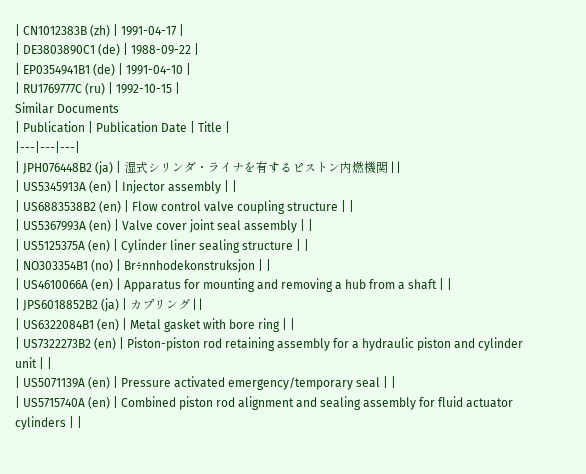| CN1012383B (zh) | 1991-04-17 |
| DE3803890C1 (de) | 1988-09-22 |
| EP0354941B1 (de) | 1991-04-10 |
| RU1769777C (ru) | 1992-10-15 |
Similar Documents
| Publication | Publication Date | Title |
|---|---|---|
| JPH076448B2 (ja) | 湿式シリンダ・ライナを有するピストン内燃機関 | |
| US5345913A (en) | Injector assembly | |
| US6883538B2 (en) | Flow control valve coupling structure | |
| US5367993A (en) | Valve cover joint seal assembly | |
| US5125375A (en) | Cylinder liner sealing structure | |
| NO303354B1 (no) | Br÷nnhodekonstruksjon | |
| US4610066A (en) | Apparatus for mounting and removing a hub from a shaft | |
| JPS6018852B2 (ja) | カプリング | |
| US6322084B1 (en) | Metal gasket with bore ring | |
| US7322273B2 (en) | Piston-piston rod retaining assembly for a hydraulic piston and cylinder unit | |
| US5071139A (en) | Pressure activated emergency/temporary seal | |
| US5715740A (en) | Combined piston rod alignment and sealing assembly for fluid actuator cylinders | |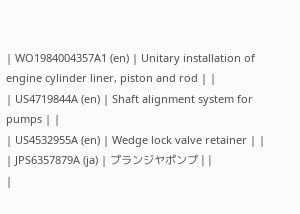| WO1984004357A1 (en) | Unitary installation of engine cylinder liner, piston and rod | |
| US4719844A (en) | Shaft alignment system for pumps | |
| US4532955A (en) | Wedge lock valve retainer | |
| JPS6357879A (ja) | プランジヤポンプ | |
|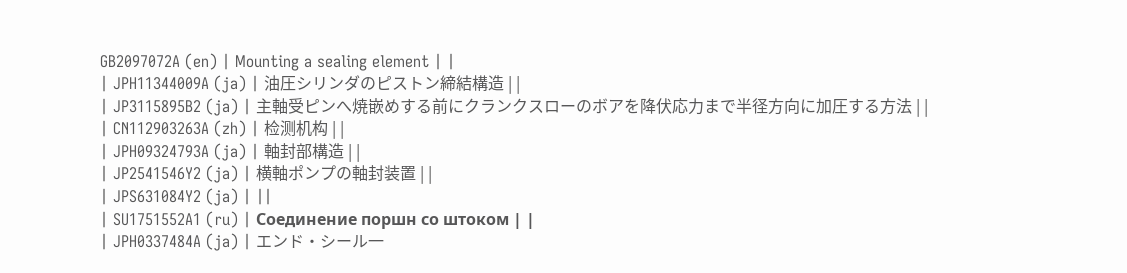GB2097072A (en) | Mounting a sealing element | |
| JPH11344009A (ja) | 油圧シリンダのピストン締結構造 | |
| JP3115895B2 (ja) | 主軸受ピンへ焼嵌めする前にクランクスローのボアを降伏応力まで半径方向に加圧する方法 | |
| CN112903263A (zh) | 检测机构 | |
| JPH09324793A (ja) | 軸封部構造 | |
| JP2541546Y2 (ja) | 横軸ポンプの軸封装置 | |
| JPS631084Y2 (ja) | ||
| SU1751552A1 (ru) | Соединение поршн со штоком | |
| JPH0337484A (ja) | エンド・シール一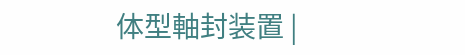体型軸封装置 |